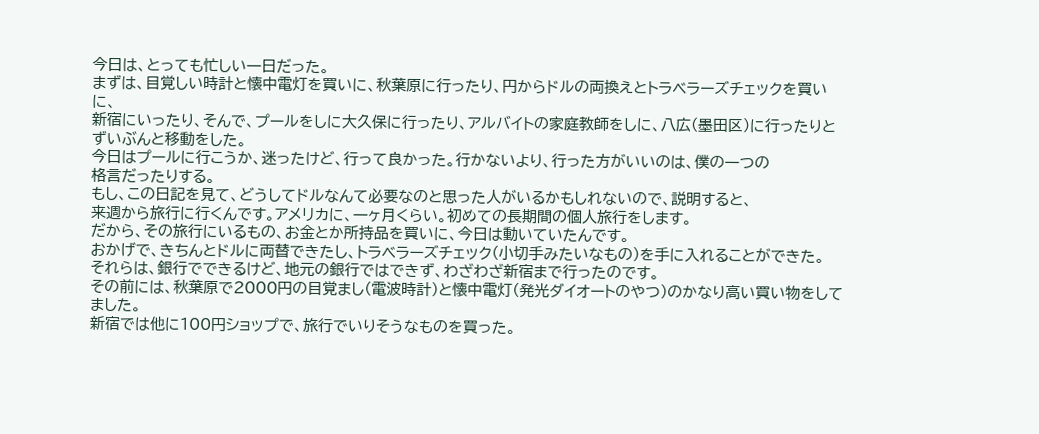今日は、とっても忙しい一日だった。
まずは、目覚しい時計と懐中電灯を買いに、秋葉原に行ったり、円からドルの両換えとトラベラーズチェックを買いに、
新宿にいったり、そんで、プールをしに大久保に行ったり、アルバイトの家庭教師をしに、八広(墨田区)に行ったりと
ずいぶんと移動をした。
今日はプールに行こうか、迷ったけど、行って良かった。行かないより、行った方がいいのは、僕の一つの
格言だったりする。
もし、この日記を見て、どうしてドルなんて必要なのと思った人がいるかもしれないので、説明すると、
来週から旅行に行くんです。アメリカに、一ヶ月くらい。初めての長期間の個人旅行をします。
だから、その旅行にいるもの、お金とか所持品を買いに、今日は動いていたんです。
おかげで、きちんとドルに両替できたし、トラベラーズチェック(小切手みたいなもの)を手に入れることができた。
それらは、銀行でできるけど、地元の銀行ではできず、わざわざ新宿まで行ったのです。
その前には、秋葉原で2000円の目覚まし(電波時計)と懐中電灯(発光ダイオートのやつ)のかなり高い買い物をしてました。
新宿では他に100円ショップで、旅行でいりそうなものを買った。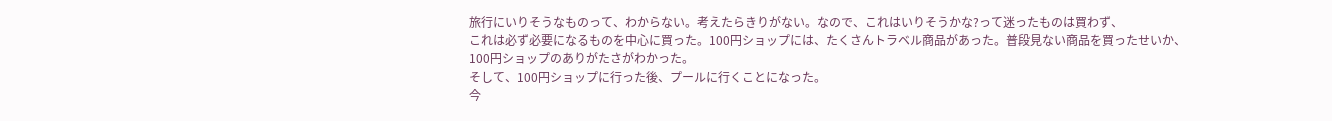旅行にいりそうなものって、わからない。考えたらきりがない。なので、これはいりそうかな?って迷ったものは買わず、
これは必ず必要になるものを中心に買った。100円ショップには、たくさんトラベル商品があった。普段見ない商品を買ったせいか、
100円ショップのありがたさがわかった。
そして、100円ショップに行った後、プールに行くことになった。
今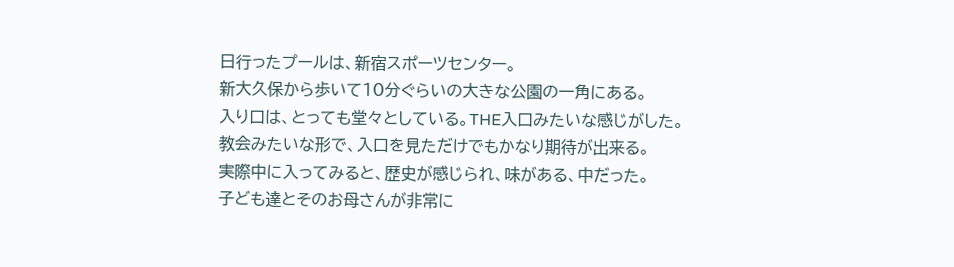日行ったプールは、新宿スポーツセンター。
新大久保から歩いて10分ぐらいの大きな公園の一角にある。
入り口は、とっても堂々としている。THE入口みたいな感じがした。
教会みたいな形で、入口を見ただけでもかなり期待が出来る。
実際中に入ってみると、歴史が感じられ、味がある、中だった。
子ども達とそのお母さんが非常に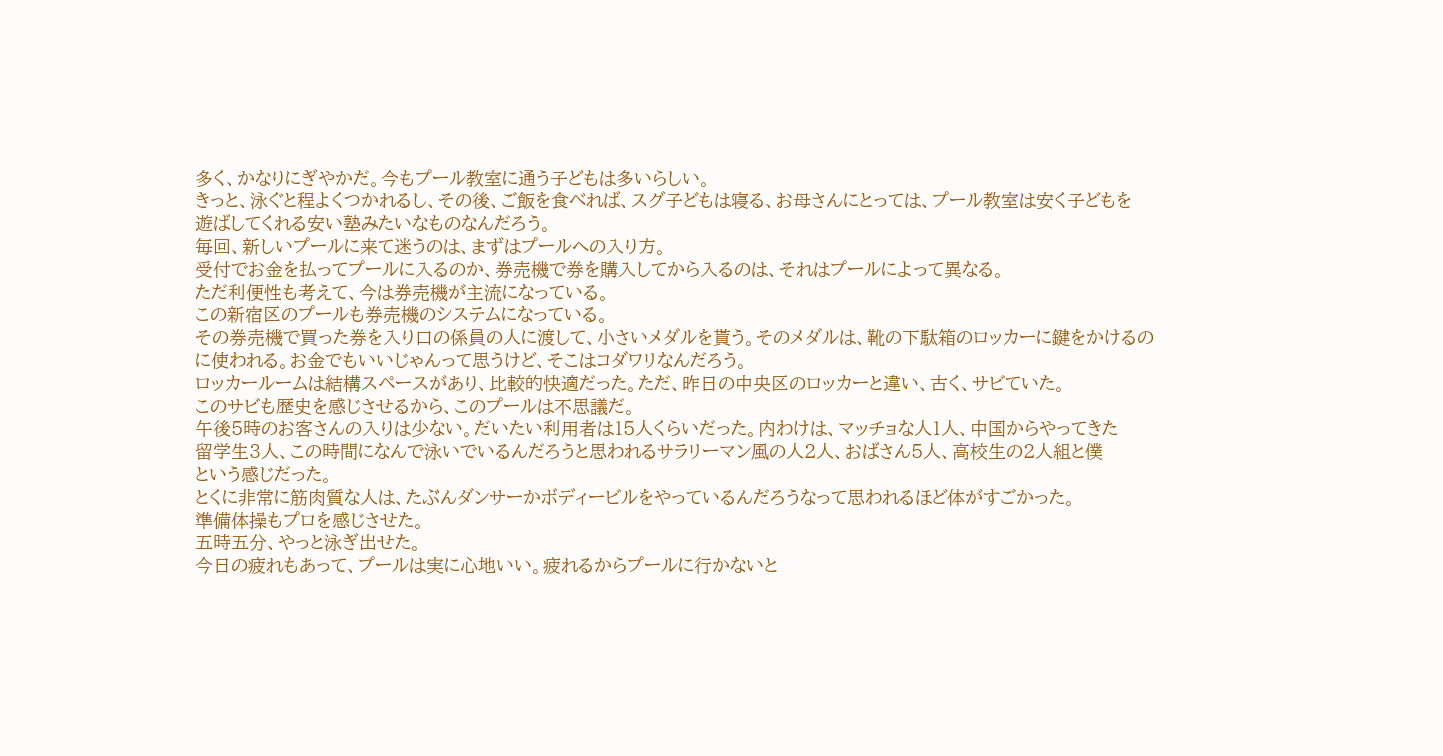多く、かなりにぎやかだ。今もプール教室に通う子どもは多いらしい。
きっと、泳ぐと程よくつかれるし、その後、ご飯を食べれば、スグ子どもは寝る、お母さんにとっては、プール教室は安く子どもを
遊ばしてくれる安い塾みたいなものなんだろう。
毎回、新しいプールに来て迷うのは、まずはプールへの入り方。
受付でお金を払ってプールに入るのか、券売機で券を購入してから入るのは、それはプールによって異なる。
ただ利便性も考えて、今は券売機が主流になっている。
この新宿区のプールも券売機のシステムになっている。
その券売機で買った券を入り口の係員の人に渡して、小さいメダルを貰う。そのメダルは、靴の下駄箱のロッカーに鍵をかけるの
に使われる。お金でもいいじゃんって思うけど、そこはコダワリなんだろう。
ロッカールームは結構スペースがあり、比較的快適だった。ただ、昨日の中央区のロッカーと違い、古く、サビていた。
このサビも歴史を感じさせるから、このプールは不思議だ。
午後5時のお客さんの入りは少ない。だいたい利用者は15人くらいだった。内わけは、マッチョな人1人、中国からやってきた
留学生3人、この時間になんで泳いでいるんだろうと思われるサラリーマン風の人2人、おばさん5人、高校生の2人組と僕
という感じだった。
とくに非常に筋肉質な人は、たぶんダンサーかボディービルをやっているんだろうなって思われるほど体がすごかった。
準備体操もプロを感じさせた。
五時五分、やっと泳ぎ出せた。
今日の疲れもあって、プールは実に心地いい。疲れるからプールに行かないと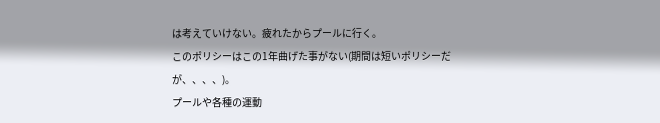は考えていけない。疲れたからプールに行く。
このポリシーはこの1年曲げた事がない(期間は短いポリシーだが、、、、)。
プールや各種の運動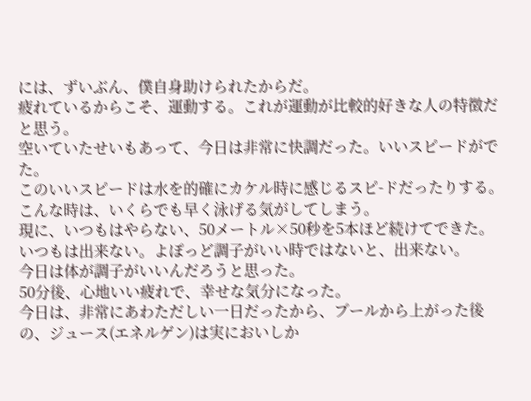には、ずいぶん、僕自身助けられたからだ。
疲れているからこそ、運動する。これが運動が比較的好きな人の特徴だと思う。
空いていたせいもあって、今日は非常に快調だった。いいスピードがでた。
このいいスピードは水を的確にカケル時に感じるスピ-ドだったりする。
こんな時は、いくらでも早く泳げる気がしてしまう。
現に、いつもはやらない、50メートル×50秒を5本ほど続けてできた。
いつもは出来ない。よぽっど調子がいい時ではないと、出来ない。
今日は体が調子がいいんだろうと思った。
50分後、心地いい疲れで、幸せな気分になった。
今日は、非常にあわただしい一日だったから、プールから上がった後の、ジュース(エネルゲン)は実においしか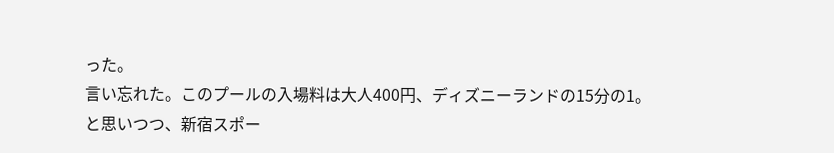った。
言い忘れた。このプールの入場料は大人400円、ディズニーランドの15分の1。
と思いつつ、新宿スポー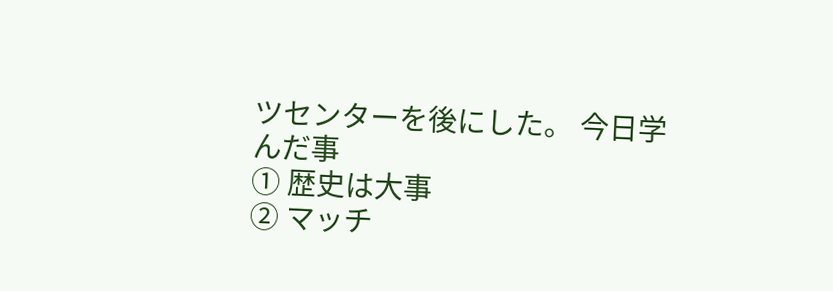ツセンターを後にした。 今日学んだ事
① 歴史は大事
② マッチ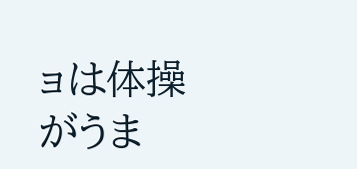ョは体操がうま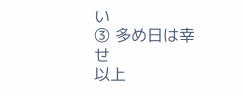い
③ 多め日は幸せ
以上